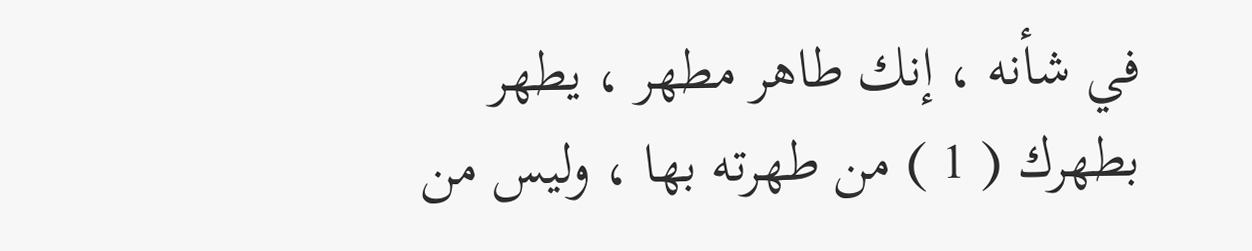في شأنه ، إنك طاهر مطهر ، يطهر بطهرك ( 1 ) من طهرته بها ، وليس من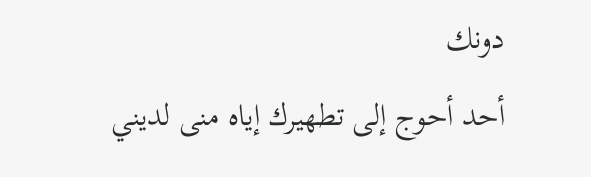دونك
أحد أحوج إلى تطهيرك إياه منى لديني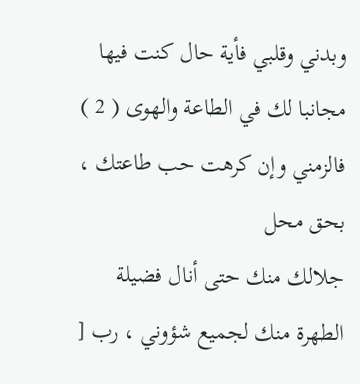وبدني وقلبي فأية حال كنت فيها
مجانبا لك في الطاعة والهوى ( 2 ) فالزمني وإن كرهت حب طاعتك ، بحق محل
جلالك منك حتى أنال فضيلة الطهرة منك لجميع شؤوني ، رب [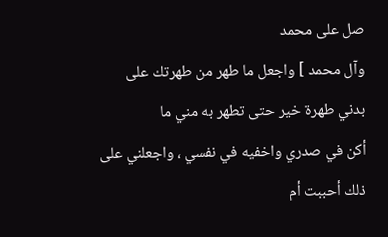صل على محمد
وآل محمد ] واجعل ما طهر من طهرتك على بدني طهرة خير حتى تطهر به مني ما
أكن في صدري واخفيه في نفسي ، واجعلني على ذلك أحببت أم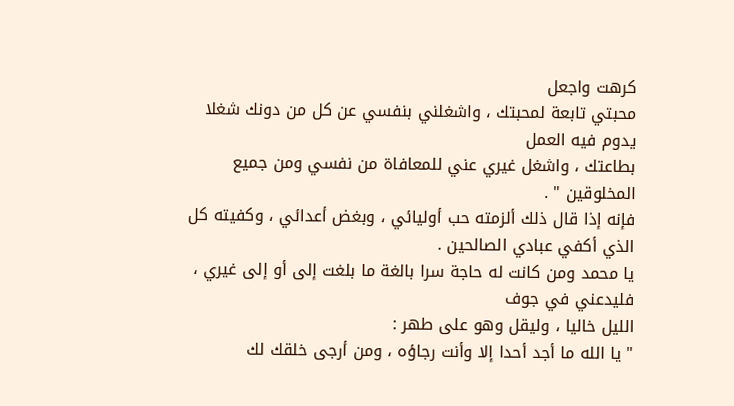كرهت واجعل
محبتي تابعة لمحبتك ، واشغلني بنفسي عن كل من دونك شغلا يدوم فيه العمل
بطاعتك ، واشغل غيري عني للمعافاة من نفسي ومن جميع المخلوقين " .
فإنه إذا قال ذلك ألزمته حب أوليائي ، وبغض أعدائي ، وكفيته كل
الذي أكفي عبادي الصالحين .
يا محمد ومن كانت له حاجة سرا بالغة ما بلغت إلى أو إلى غيري ، فليدعني في جوف
الليل خاليا ، وليقل وهو على طهر :
" يا الله ما أجد أحدا إلا وأنت رجاؤه ، ومن أرجى خلقك لك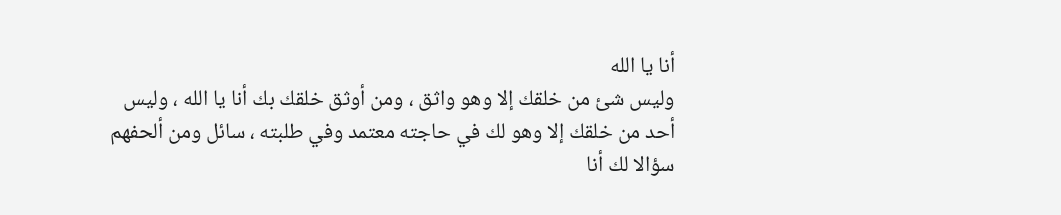أنا يا الله
وليس شئ من خلقك إلا وهو واثق ، ومن أوثق خلقك بك أنا يا الله ، وليس
أحد من خلقك إلا وهو لك في حاجته معتمد وفي طلبته ، سائل ومن ألحفهم
سؤالا لك أنا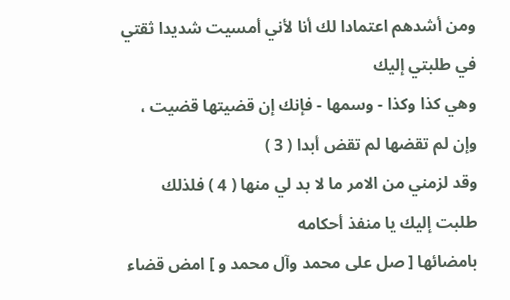ومن أشدهم اعتمادا لك أنا لأني أمسيت شديدا ثقتي في طلبتي إليك
وهي كذا وكذا - وسمها - فإنك إن قضيتها قضيت ، وإن لم تقضها لم تقض أبدا ( 3 )
وقد لزمني من الامر ما لا بد لي منها ( 4 ) فلذلك طلبت إليك يا منفذ أحكامه
بامضائها [ صل على محمد وآل محمد و ] امض قضاء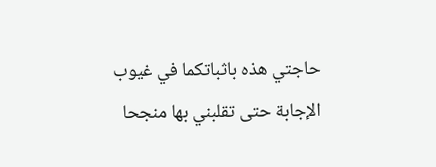حاجتي هذه باثباتكما في غيوب
الإجابة حتى تقلبني بها منجحا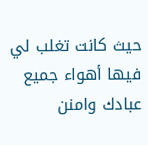حيث كانت تغلب لي فيها أهواء جميع عبادك وامنن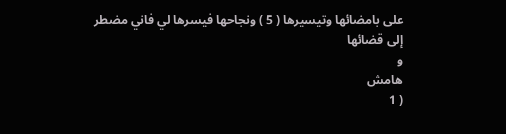على بامضائها وتيسيرها ( 5 ) ونجاحها فيسرها لي فاني مضطر إلى قضائها
و
هامش
( 1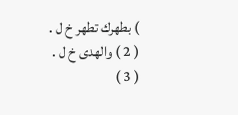) بطهرك تطهر خ ل .
( 2 ) والهدى خ ل .
( 3 )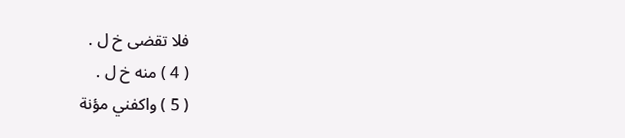فلا تقضى خ ل .
( 4 ) منه خ ل .
( 5 ) واكفني مؤنة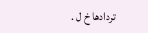تردادها خ ل .